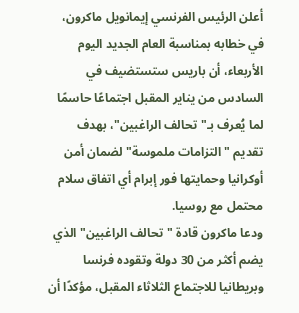أعلن الرئيس الفرنسي إيمانويل ماكرون، في خطابه بمناسبة العام الجديد اليوم الأربعاء، أن باريس ستستضيف في السادس من يناير المقبل اجتماعًا حاسمًا لما يُعرف بـ"تحالف الراغبين"، بهدف تقديم "التزامات ملموسة" لضمان أمن أوكرانيا وحمايتها فور إبرام أي اتفاق سلام محتمل مع روسيا.
ودعا ماكرون قادة "تحالف الراغبين" الذي يضم أكثر من 30 دولة وتقوده فرنسا وبريطانيا للاجتماع الثلاثاء المقبل، مؤكدًا أن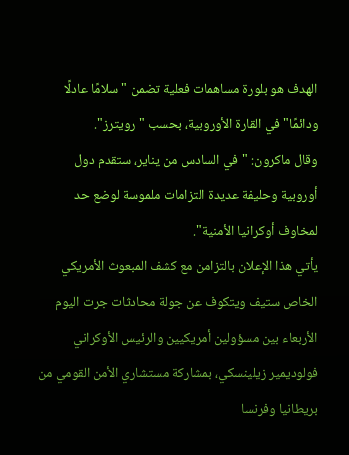الهدف هو بلورة مساهمات فعلية تضمن "سلامًا عادلًا ودائمًا" في القارة الأوروبية، بحسب "رويترز".
وقال ماكرون: "في السادس من يناير، ستقدم دول أوروبية وحليفة عديدة التزامات ملموسة لوضع حد لمخاوف أوكرانيا الأمنية".
يأتي هذا الإعلان بالتزامن مع كشف المبعوث الأمريكي الخاص ستيف ويتكوف عن جولة محادثات جرت اليوم الأربعاء بين مسؤولين أمريكيين والرئيس الأوكراني فولوديمير زيلينسكي، بمشاركة مستشاري الأمن القومي من بريطانيا وفرنسا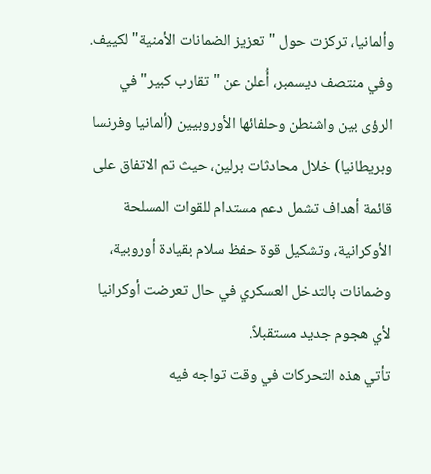وألمانيا، تركزت حول "تعزيز الضمانات الأمنية" لكييف.
وفي منتصف ديسمبر، أُعلن عن "تقارب كبير" في الرؤى بين واشنطن وحلفائها الأوروبيين (ألمانيا وفرنسا وبريطانيا) خلال محادثات برلين، حيث تم الاتفاق على قائمة أهداف تشمل دعم مستدام للقوات المسلحة الأوكرانية، وتشكيل قوة حفظ سلام بقيادة أوروبية، وضمانات بالتدخل العسكري في حال تعرضت أوكرانيا لأي هجوم جديد مستقبلاً.
تأتي هذه التحركات في وقت تواجه فيه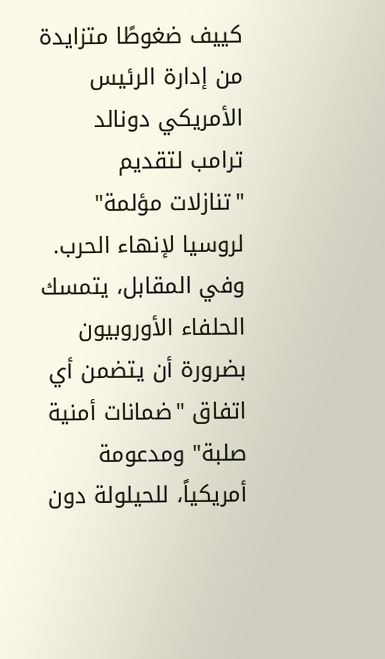كييف ضغوطًا متزايدة من إدارة الرئيس الأمريكي دونالد ترامب لتقديم "تنازلات مؤلمة" لروسيا لإنهاء الحرب.
وفي المقابل، يتمسك الحلفاء الأوروبيون بضرورة أن يتضمن أي اتفاق "ضمانات أمنية صلبة" ومدعومة أمريكياً، للحيلولة دون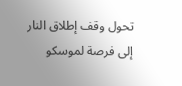تحول وقف إطلاق النار إلى فرصة لموسكو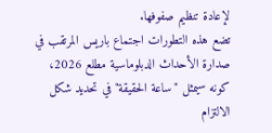لإعادة تنظيم صفوفها.
تضع هذه التطورات اجتماع باريس المرتقب في صدارة الأحداث الدبلوماسية مطلع 2026، كونه سيمثل "ساعة الحقيقة" في تحديد شكل الالتزام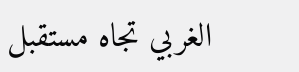الغربي تجاه مستقبل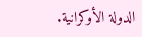الدولة الأوكرانية.